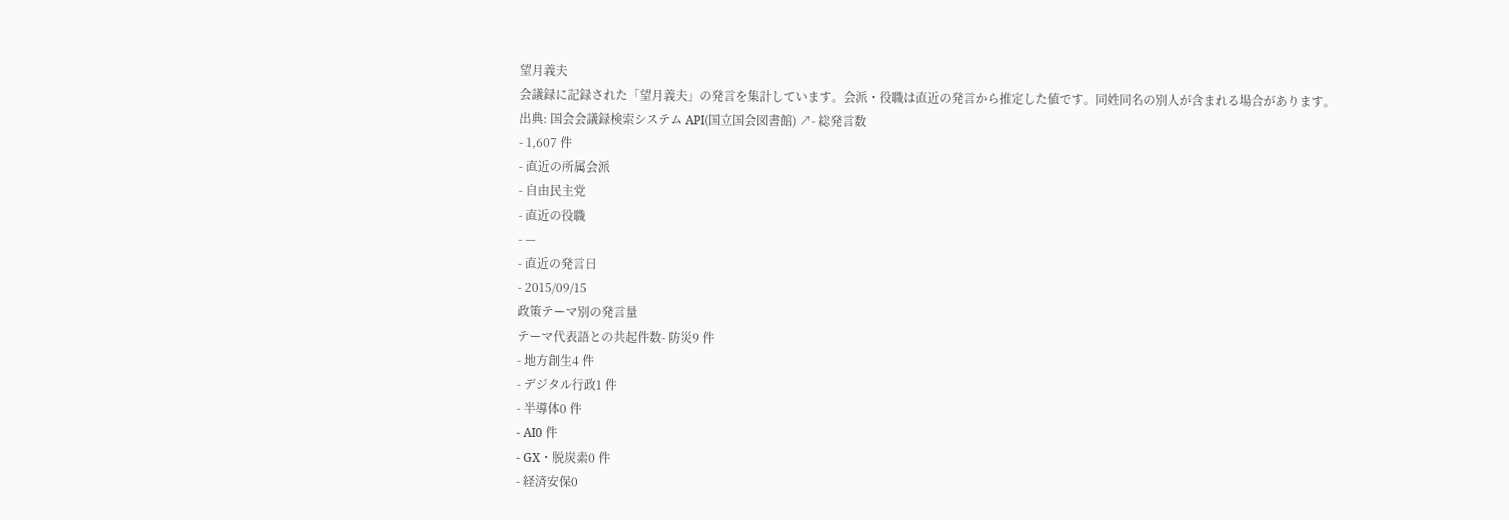望月義夫
会議録に記録された「望月義夫」の発言を集計しています。会派・役職は直近の発言から推定した値です。同姓同名の別人が含まれる場合があります。
出典: 国会会議録検索システム API(国立国会図書館) ↗- 総発言数
- 1,607 件
- 直近の所属会派
- 自由民主党
- 直近の役職
- —
- 直近の発言日
- 2015/09/15
政策テーマ別の発言量
テーマ代表語との共起件数- 防災9 件
- 地方創生4 件
- デジタル行政1 件
- 半導体0 件
- AI0 件
- GX・脱炭素0 件
- 経済安保0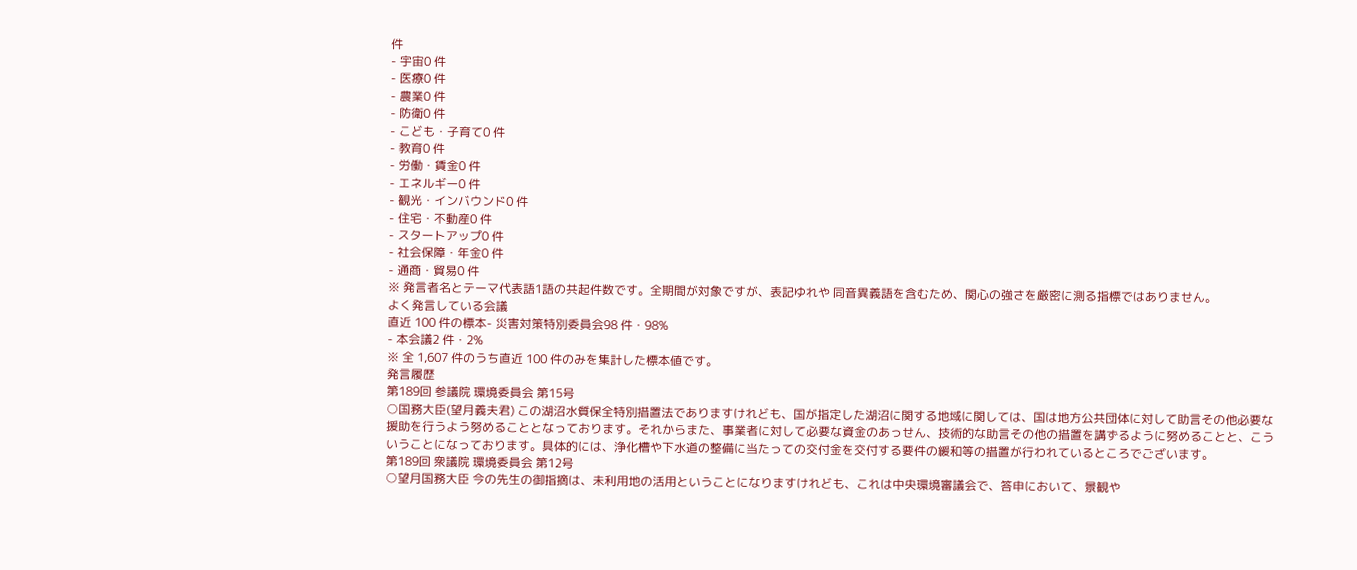件
- 宇宙0 件
- 医療0 件
- 農業0 件
- 防衛0 件
- こども・子育て0 件
- 教育0 件
- 労働・賃金0 件
- エネルギー0 件
- 観光・インバウンド0 件
- 住宅・不動産0 件
- スタートアップ0 件
- 社会保障・年金0 件
- 通商・貿易0 件
※ 発言者名とテーマ代表語1語の共起件数です。全期間が対象ですが、表記ゆれや 同音異義語を含むため、関心の強さを厳密に測る指標ではありません。
よく発言している会議
直近 100 件の標本- 災害対策特別委員会98 件・98%
- 本会議2 件・2%
※ 全 1,607 件のうち直近 100 件のみを集計した標本値です。
発言履歴
第189回 参議院 環境委員会 第15号
○国務大臣(望月義夫君) この湖沼水質保全特別措置法でありますけれども、国が指定した湖沼に関する地域に関しては、国は地方公共団体に対して助言その他必要な援助を行うよう努めることとなっております。それからまた、事業者に対して必要な資金のあっせん、技術的な助言その他の措置を講ずるように努めることと、こういうことになっております。具体的には、浄化槽や下水道の整備に当たっての交付金を交付する要件の緩和等の措置が行われているところでございます。
第189回 衆議院 環境委員会 第12号
○望月国務大臣 今の先生の御指摘は、未利用地の活用ということになりますけれども、これは中央環境審議会で、答申において、景観や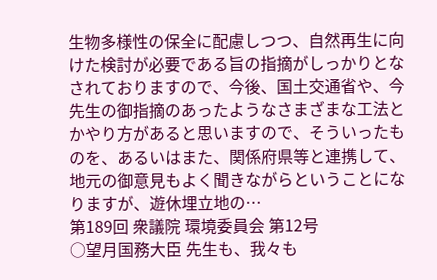生物多様性の保全に配慮しつつ、自然再生に向けた検討が必要である旨の指摘がしっかりとなされておりますので、今後、国土交通省や、今先生の御指摘のあったようなさまざまな工法とかやり方があると思いますので、そういったものを、あるいはまた、関係府県等と連携して、地元の御意見もよく聞きながらということになりますが、遊休埋立地の…
第189回 衆議院 環境委員会 第12号
○望月国務大臣 先生も、我々も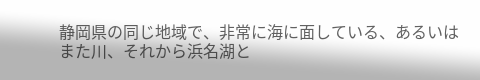静岡県の同じ地域で、非常に海に面している、あるいはまた川、それから浜名湖と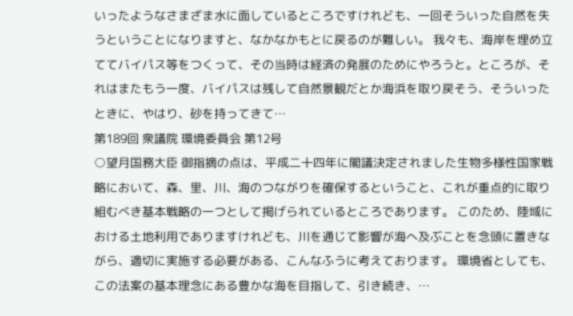いったようなさまざま水に面しているところですけれども、一回そういった自然を失うということになりますと、なかなかもとに戻るのが難しい。 我々も、海岸を埋め立ててバイパス等をつくって、その当時は経済の発展のためにやろうと。ところが、それはまたもう一度、バイパスは残して自然景観だとか海浜を取り戻そう、そういったときに、やはり、砂を持ってきて…
第189回 衆議院 環境委員会 第12号
○望月国務大臣 御指摘の点は、平成二十四年に閣議決定されました生物多様性国家戦略において、森、里、川、海のつながりを確保するということ、これが重点的に取り組むべき基本戦略の一つとして掲げられているところであります。 このため、陸域における土地利用でありますけれども、川を通じて影響が海へ及ぶことを念頭に置きながら、適切に実施する必要がある、こんなふうに考えております。 環境省としても、この法案の基本理念にある豊かな海を目指して、引き続き、…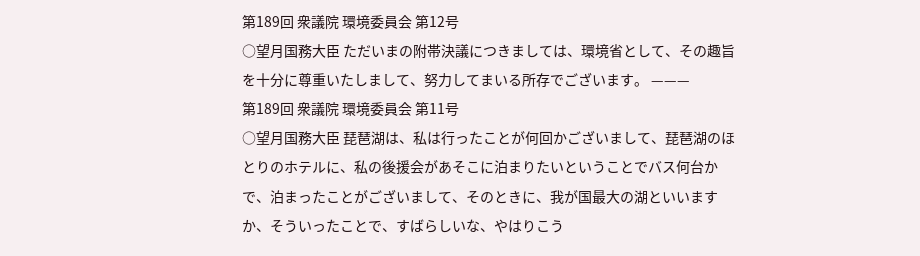第189回 衆議院 環境委員会 第12号
○望月国務大臣 ただいまの附帯決議につきましては、環境省として、その趣旨を十分に尊重いたしまして、努力してまいる所存でございます。 ———
第189回 衆議院 環境委員会 第11号
○望月国務大臣 琵琶湖は、私は行ったことが何回かございまして、琵琶湖のほとりのホテルに、私の後援会があそこに泊まりたいということでバス何台かで、泊まったことがございまして、そのときに、我が国最大の湖といいますか、そういったことで、すばらしいな、やはりこう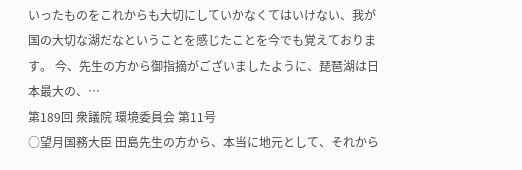いったものをこれからも大切にしていかなくてはいけない、我が国の大切な湖だなということを感じたことを今でも覚えております。 今、先生の方から御指摘がございましたように、琵琶湖は日本最大の、…
第189回 衆議院 環境委員会 第11号
○望月国務大臣 田島先生の方から、本当に地元として、それから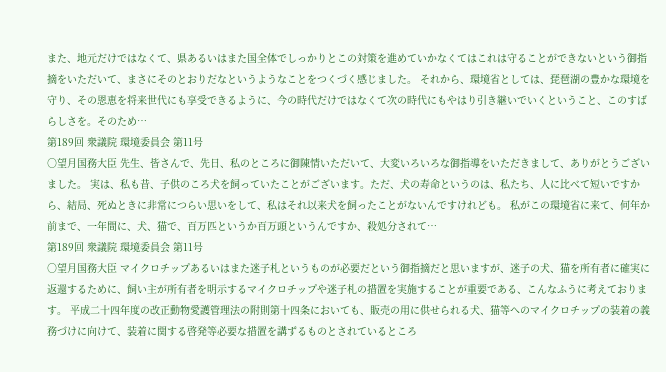また、地元だけではなくて、県あるいはまた国全体でしっかりとこの対策を進めていかなくてはこれは守ることができないという御指摘をいただいて、まさにそのとおりだなというようなことをつくづく感じました。 それから、環境省としては、琵琶湖の豊かな環境を守り、その恩恵を将来世代にも享受できるように、今の時代だけではなくて次の時代にもやはり引き継いでいくということ、このすばらしさを。そのため…
第189回 衆議院 環境委員会 第11号
○望月国務大臣 先生、皆さんで、先日、私のところに御陳情いただいて、大変いろいろな御指導をいただきまして、ありがとうございました。 実は、私も昔、子供のころ犬を飼っていたことがございます。ただ、犬の寿命というのは、私たち、人に比べて短いですから、結局、死ぬときに非常につらい思いをして、私はそれ以来犬を飼ったことがないんですけれども。 私がこの環境省に来て、何年か前まで、一年間に、犬、猫で、百万匹というか百万頭というんですか、殺処分されて…
第189回 衆議院 環境委員会 第11号
○望月国務大臣 マイクロチップあるいはまた迷子札というものが必要だという御指摘だと思いますが、迷子の犬、猫を所有者に確実に返還するために、飼い主が所有者を明示するマイクロチップや迷子札の措置を実施することが重要である、こんなふうに考えております。 平成二十四年度の改正動物愛護管理法の附則第十四条においても、販売の用に供せられる犬、猫等へのマイクロチップの装着の義務づけに向けて、装着に関する啓発等必要な措置を講ずるものとされているところ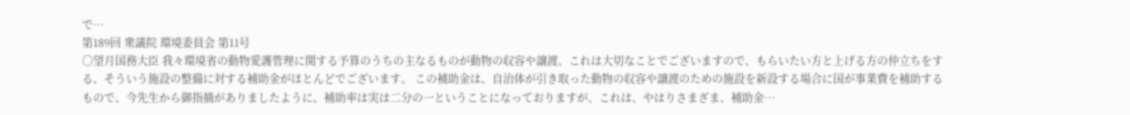で…
第189回 衆議院 環境委員会 第11号
○望月国務大臣 我々環境省の動物愛護管理に関する予算のうちの主なるものが動物の収容や譲渡、これは大切なことでございますので、もらいたい方と上げる方の仲立ちをする、そういう施設の整備に対する補助金がほとんどでございます。 この補助金は、自治体が引き取った動物の収容や譲渡のための施設を新設する場合に国が事業費を補助するもので、今先生から御指摘がありましたように、補助率は実は二分の一ということになっておりますが、これは、やはりさまざま、補助金…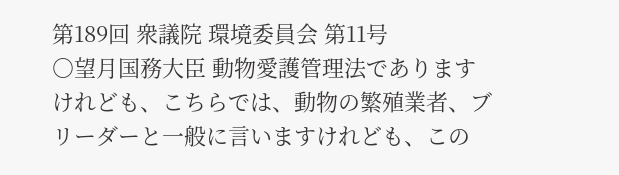第189回 衆議院 環境委員会 第11号
○望月国務大臣 動物愛護管理法でありますけれども、こちらでは、動物の繁殖業者、ブリーダーと一般に言いますけれども、この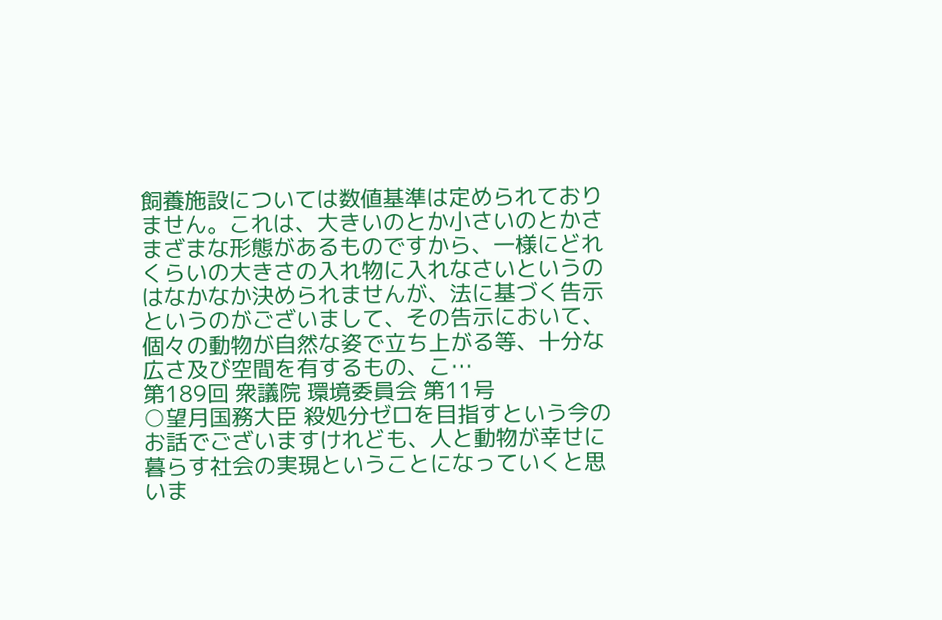飼養施設については数値基準は定められておりません。これは、大きいのとか小さいのとかさまざまな形態があるものですから、一様にどれくらいの大きさの入れ物に入れなさいというのはなかなか決められませんが、法に基づく告示というのがございまして、その告示において、個々の動物が自然な姿で立ち上がる等、十分な広さ及び空間を有するもの、こ…
第189回 衆議院 環境委員会 第11号
○望月国務大臣 殺処分ゼロを目指すという今のお話でございますけれども、人と動物が幸せに暮らす社会の実現ということになっていくと思いま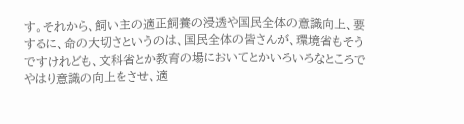す。それから、飼い主の適正飼養の浸透や国民全体の意識向上、要するに、命の大切さというのは、国民全体の皆さんが、環境省もそうですけれども、文科省とか教育の場においてとかいろいろなところでやはり意識の向上をさせ、適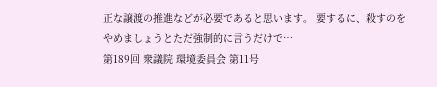正な譲渡の推進などが必要であると思います。 要するに、殺すのをやめましょうとただ強制的に言うだけで…
第189回 衆議院 環境委員会 第11号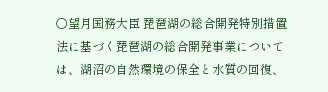○望月国務大臣 琵琶湖の総合開発特別措置法に基づく琵琶湖の総合開発事業については、湖沼の自然環境の保全と水質の回復、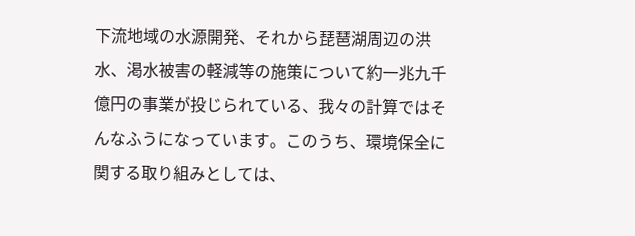下流地域の水源開発、それから琵琶湖周辺の洪水、渇水被害の軽減等の施策について約一兆九千億円の事業が投じられている、我々の計算ではそんなふうになっています。このうち、環境保全に関する取り組みとしては、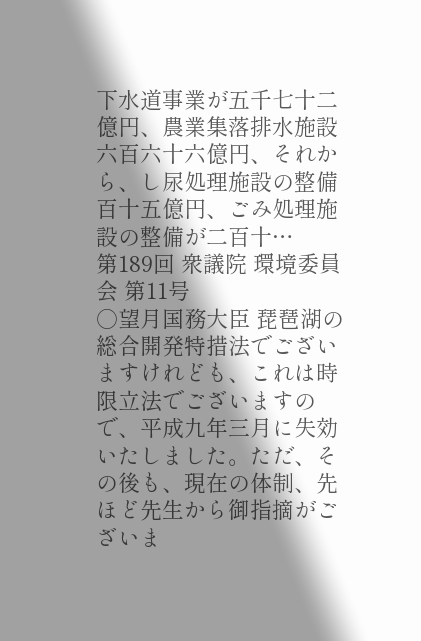下水道事業が五千七十二億円、農業集落排水施設六百六十六億円、それから、し尿処理施設の整備百十五億円、ごみ処理施設の整備が二百十…
第189回 衆議院 環境委員会 第11号
○望月国務大臣 琵琶湖の総合開発特措法でございますけれども、これは時限立法でございますので、平成九年三月に失効いたしました。ただ、その後も、現在の体制、先ほど先生から御指摘がございま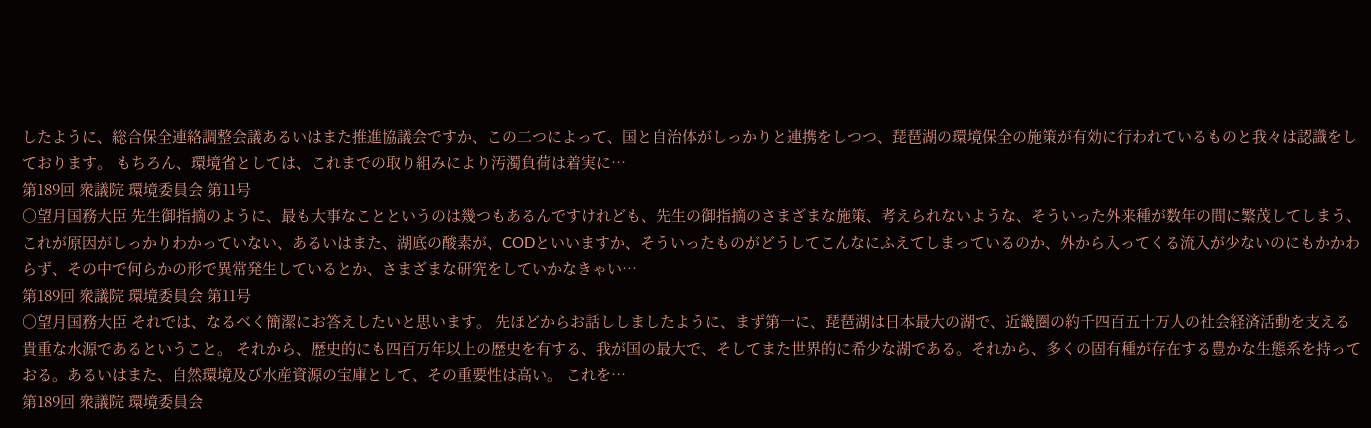したように、総合保全連絡調整会議あるいはまた推進協議会ですか、この二つによって、国と自治体がしっかりと連携をしつつ、琵琶湖の環境保全の施策が有効に行われているものと我々は認識をしております。 もちろん、環境省としては、これまでの取り組みにより汚濁負荷は着実に…
第189回 衆議院 環境委員会 第11号
○望月国務大臣 先生御指摘のように、最も大事なことというのは幾つもあるんですけれども、先生の御指摘のさまざまな施策、考えられないような、そういった外来種が数年の間に繁茂してしまう、これが原因がしっかりわかっていない、あるいはまた、湖底の酸素が、CODといいますか、そういったものがどうしてこんなにふえてしまっているのか、外から入ってくる流入が少ないのにもかかわらず、その中で何らかの形で異常発生しているとか、さまざまな研究をしていかなきゃい…
第189回 衆議院 環境委員会 第11号
○望月国務大臣 それでは、なるべく簡潔にお答えしたいと思います。 先ほどからお話ししましたように、まず第一に、琵琶湖は日本最大の湖で、近畿圏の約千四百五十万人の社会経済活動を支える貴重な水源であるということ。 それから、歴史的にも四百万年以上の歴史を有する、我が国の最大で、そしてまた世界的に希少な湖である。それから、多くの固有種が存在する豊かな生態系を持っておる。あるいはまた、自然環境及び水産資源の宝庫として、その重要性は高い。 これを…
第189回 衆議院 環境委員会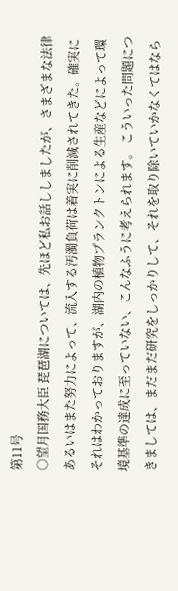第11号
○望月国務大臣 琵琶湖については、先ほど私お話ししましたが、さまざまな法律あるいはまた努力によって、流入する汚濁負荷は着実に削減されてきた。確実にそれはわかっておりますが、湖内の植物プランクトンによる生産などによって環境基準の達成に至っていない、こんなふうに考えられます。 こういった問題につきましては、まだまだ研究をしっかりして、それを取り除いていかなくてはなら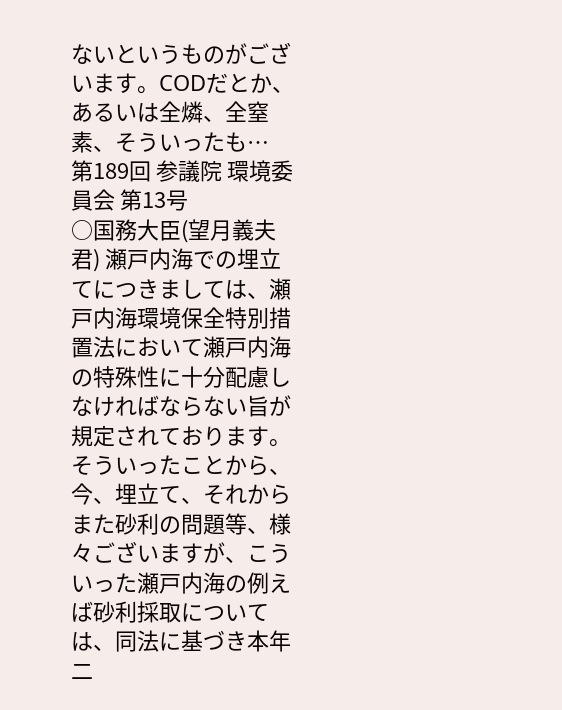ないというものがございます。CODだとか、あるいは全燐、全窒素、そういったも…
第189回 参議院 環境委員会 第13号
○国務大臣(望月義夫君) 瀬戸内海での埋立てにつきましては、瀬戸内海環境保全特別措置法において瀬戸内海の特殊性に十分配慮しなければならない旨が規定されております。そういったことから、今、埋立て、それからまた砂利の問題等、様々ございますが、こういった瀬戸内海の例えば砂利採取については、同法に基づき本年二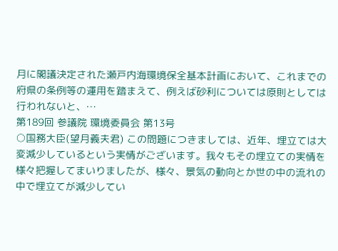月に閣議決定された瀬戸内海環境保全基本計画において、これまでの府県の条例等の運用を踏まえて、例えば砂利については原則としては行われないと、…
第189回 参議院 環境委員会 第13号
○国務大臣(望月義夫君) この問題につきましては、近年、埋立ては大変減少しているという実情がございます。我々もその埋立ての実情を様々把握してまいりましたが、様々、景気の動向とか世の中の流れの中で埋立てが減少してい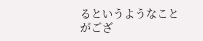るというようなことがござ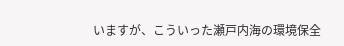いますが、こういった瀬戸内海の環境保全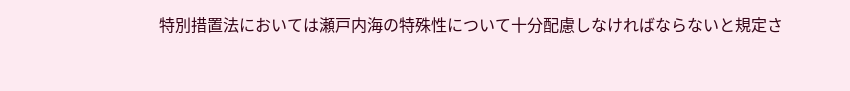特別措置法においては瀬戸内海の特殊性について十分配慮しなければならないと規定さ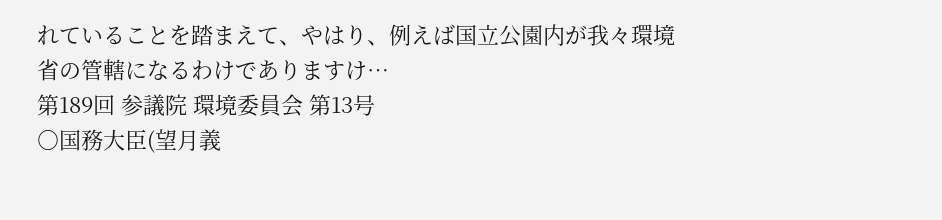れていることを踏まえて、やはり、例えば国立公園内が我々環境省の管轄になるわけでありますけ…
第189回 参議院 環境委員会 第13号
○国務大臣(望月義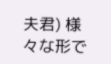夫君) 様々な形で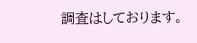調査はしております。